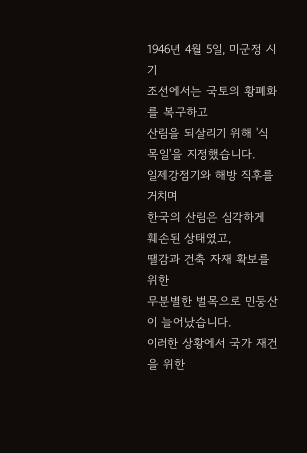1946년 4월 5일, 미군정 시기
조선에서는 국토의 황폐화를 복구하고
산림을 되살리기 위해 '식목일'을 지정했습니다.
일제강점기와 해방 직후를 거치며
한국의 산림은 심각하게 훼손된 상태였고,
땔감과 건축 자재 확보를 위한
무분별한 벌목으로 민둥산이 늘어났습니다.
이러한 상황에서 국가 재건을 위한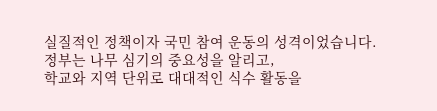실질적인 정책이자 국민 참여 운동의 성격이었습니다.
정부는 나무 심기의 중요성을 알리고,
학교와 지역 단위로 대대적인 식수 활동을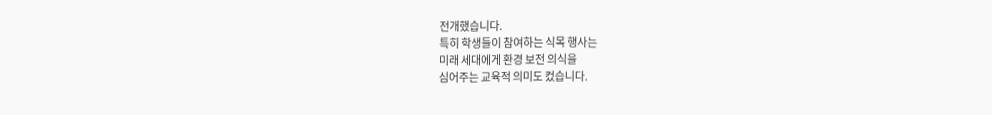전개했습니다.
특히 학생들이 참여하는 식목 행사는
미래 세대에게 환경 보전 의식을
심어주는 교육적 의미도 컸습니다.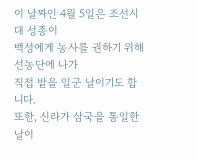이 날짜인 4월 5일은 조선시대 성종이
백성에게 농사를 권하기 위해 선농단에 나가
직접 밭을 일군 날이기도 합니다.
또한, 신라가 삼국을 통일한 날이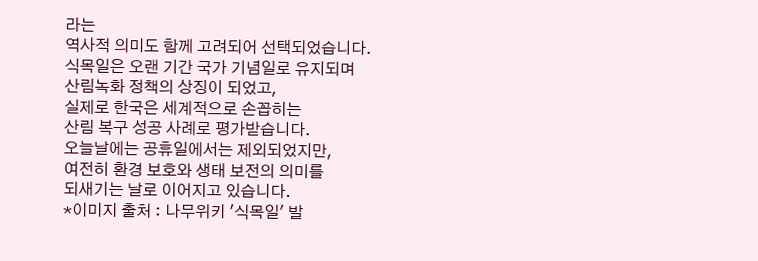라는
역사적 의미도 함께 고려되어 선택되었습니다.
식목일은 오랜 기간 국가 기념일로 유지되며
산림녹화 정책의 상징이 되었고,
실제로 한국은 세계적으로 손꼽히는
산림 복구 성공 사례로 평가받습니다.
오늘날에는 공휴일에서는 제외되었지만,
여전히 환경 보호와 생태 보전의 의미를
되새기는 날로 이어지고 있습니다.
*이미지 출처 : 나무위키 '식목일' 발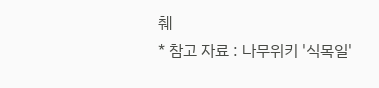췌
* 참고 자료 : 나무위키 '식목일'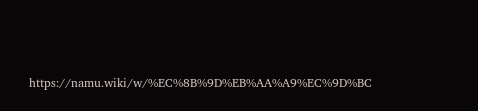https://namu.wiki/w/%EC%8B%9D%EB%AA%A9%EC%9D%BC